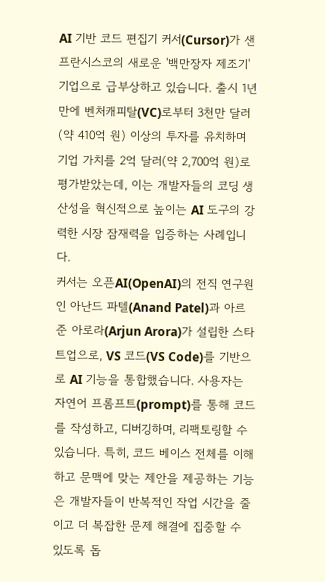AI 기반 코드 편집기 커서(Cursor)가 샌프란시스코의 새로운 '백만장자 제조기' 기업으로 급부상하고 있습니다. 출시 1년 만에 벤처캐피탈(VC)로부터 3천만 달러(약 410억 원) 이상의 투자를 유치하며 기업 가치를 2억 달러(약 2,700억 원)로 평가받았는데, 이는 개발자들의 코딩 생산성을 혁신적으로 높이는 AI 도구의 강력한 시장 잠재력을 입증하는 사례입니다.
커서는 오픈AI(OpenAI)의 전직 연구원인 아난드 파텔(Anand Patel)과 아르준 아로라(Arjun Arora)가 설립한 스타트업으로, VS 코드(VS Code)를 기반으로 AI 기능을 통합했습니다. 사용자는 자연어 프롬프트(prompt)를 통해 코드를 작성하고, 디버깅하며, 리팩토링할 수 있습니다. 특히, 코드 베이스 전체를 이해하고 문맥에 맞는 제안을 제공하는 기능은 개발자들이 반복적인 작업 시간을 줄이고 더 복잡한 문제 해결에 집중할 수 있도록 돕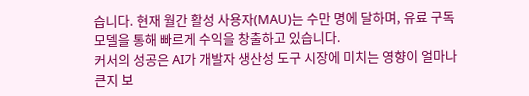습니다. 현재 월간 활성 사용자(MAU)는 수만 명에 달하며, 유료 구독 모델을 통해 빠르게 수익을 창출하고 있습니다.
커서의 성공은 AI가 개발자 생산성 도구 시장에 미치는 영향이 얼마나 큰지 보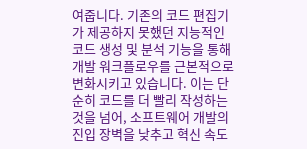여줍니다. 기존의 코드 편집기가 제공하지 못했던 지능적인 코드 생성 및 분석 기능을 통해 개발 워크플로우를 근본적으로 변화시키고 있습니다. 이는 단순히 코드를 더 빨리 작성하는 것을 넘어, 소프트웨어 개발의 진입 장벽을 낮추고 혁신 속도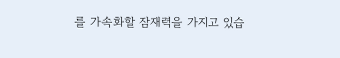를 가속화할 잠재력을 가지고 있습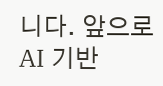니다. 앞으로 AI 기반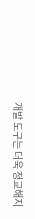개발 도구는 더욱 정교해지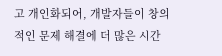고 개인화되어, 개발자들이 창의적인 문제 해결에 더 많은 시간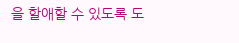을 할애할 수 있도록 도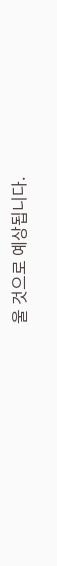울 것으로 예상됩니다.